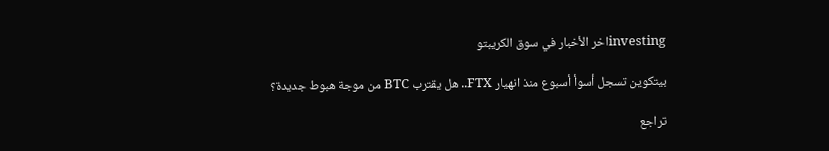investingاخر الأخبار في سوق الكريبتو

بيتكوين تسجل أسوأ أسبوع منذ انهيار FTX.. هل يقترب BTC من موجة هبوط جديدة؟

تراجع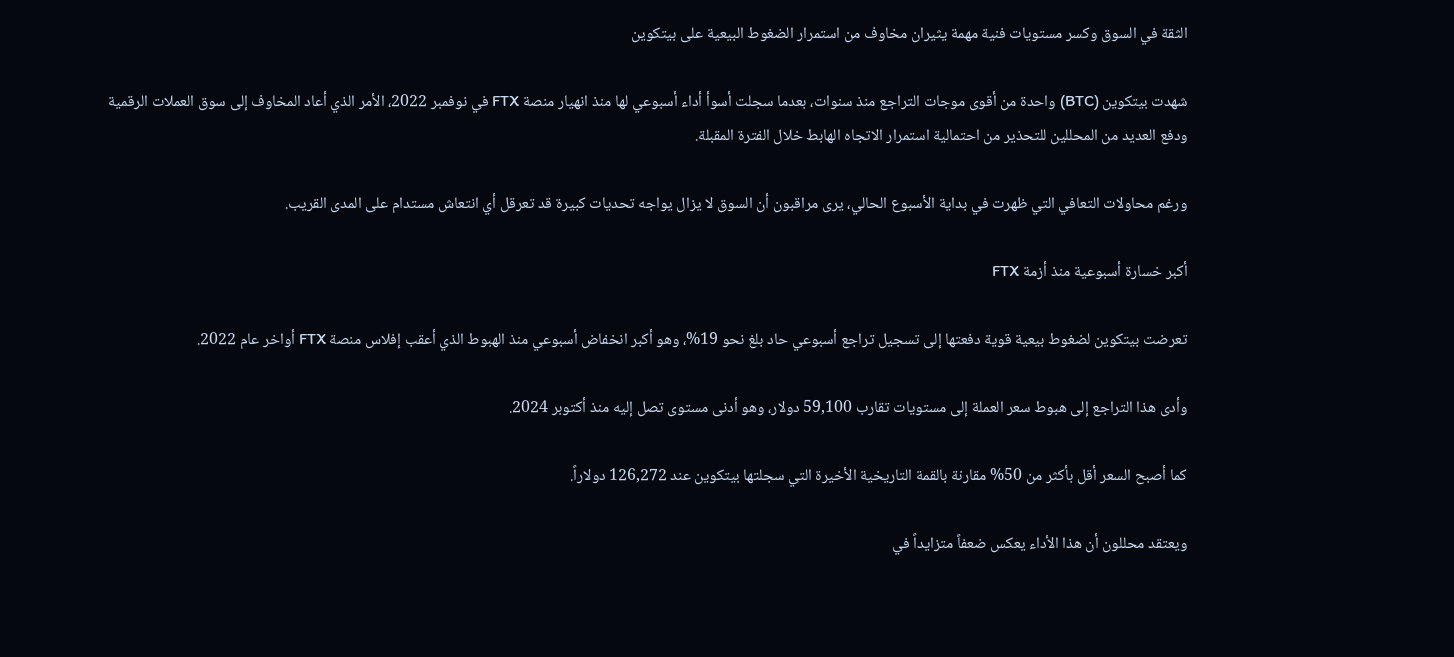الثقة في السوق وكسر مستويات فنية مهمة يثيران مخاوف من استمرار الضغوط البيعية على بيتكوين

شهدت بيتكوين (BTC) واحدة من أقوى موجات التراجع منذ سنوات، بعدما سجلت أسوأ أداء أسبوعي لها منذ انهيار منصة FTX في نوفمبر 2022، الأمر الذي أعاد المخاوف إلى سوق العملات الرقمية ودفع العديد من المحللين للتحذير من احتمالية استمرار الاتجاه الهابط خلال الفترة المقبلة.

ورغم محاولات التعافي التي ظهرت في بداية الأسبوع الحالي، يرى مراقبون أن السوق لا يزال يواجه تحديات كبيرة قد تعرقل أي انتعاش مستدام على المدى القريب.

أكبر خسارة أسبوعية منذ أزمة FTX

تعرضت بيتكوين لضغوط بيعية قوية دفعتها إلى تسجيل تراجع أسبوعي حاد بلغ نحو 19%، وهو أكبر انخفاض أسبوعي منذ الهبوط الذي أعقب إفلاس منصة FTX أواخر عام 2022.

وأدى هذا التراجع إلى هبوط سعر العملة إلى مستويات تقارب 59,100 دولار، وهو أدنى مستوى تصل إليه منذ أكتوبر 2024.

كما أصبح السعر أقل بأكثر من 50% مقارنة بالقمة التاريخية الأخيرة التي سجلتها بيتكوين عند 126,272 دولاراً.

ويعتقد محللون أن هذا الأداء يعكس ضعفاً متزايداً في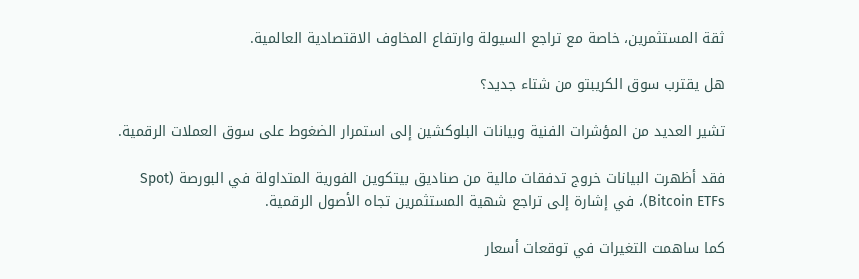ثقة المستثمرين، خاصة مع تراجع السيولة وارتفاع المخاوف الاقتصادية العالمية.

هل يقترب سوق الكريبتو من شتاء جديد؟

تشير العديد من المؤشرات الفنية وبيانات البلوكشين إلى استمرار الضغوط على سوق العملات الرقمية.

فقد أظهرت البيانات خروج تدفقات مالية من صناديق بيتكوين الفورية المتداولة في البورصة (Spot Bitcoin ETFs)، في إشارة إلى تراجع شهية المستثمرين تجاه الأصول الرقمية.

كما ساهمت التغيرات في توقعات أسعار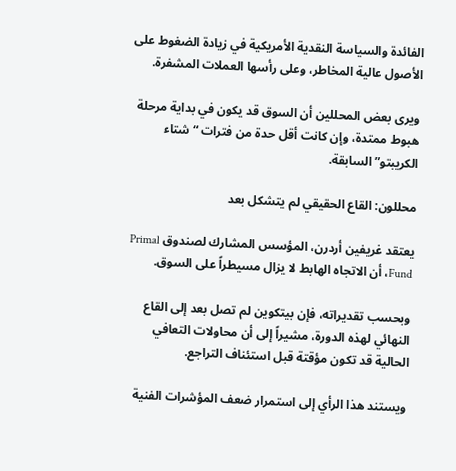الفائدة والسياسة النقدية الأمريكية في زيادة الضغوط على الأصول عالية المخاطر، وعلى رأسها العملات المشفرة.

ويرى بعض المحللين أن السوق قد يكون في بداية مرحلة هبوط ممتدة، وإن كانت أقل حدة من فترات “شتاء الكريبتو” السابقة.

محللون: القاع الحقيقي لم يتشكل بعد

يعتقد غريفين أردرن، المؤسس المشارك لصندوق Primal Fund، أن الاتجاه الهابط لا يزال مسيطراً على السوق.

وبحسب تقديراته، فإن بيتكوين لم تصل بعد إلى القاع النهائي لهذه الدورة، مشيراً إلى أن محاولات التعافي الحالية قد تكون مؤقتة قبل استئناف التراجع.

ويستند هذا الرأي إلى استمرار ضعف المؤشرات الفنية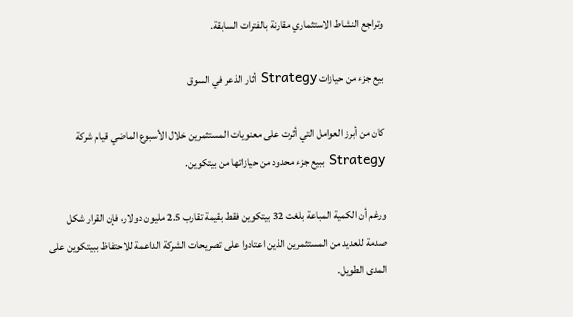وتراجع النشاط الاستثماري مقارنة بالفترات السابقة.

بيع جزء من حيازات Strategy أثار الذعر في السوق

كان من أبرز العوامل التي أثرت على معنويات المستثمرين خلال الأسبوع الماضي قيام شركة Strategy ببيع جزء محدود من حيازاتها من بيتكوين.

ورغم أن الكمية المباعة بلغت 32 بيتكوين فقط بقيمة تقارب 2.5 مليون دولار، فإن القرار شكل صدمة للعديد من المستثمرين الذين اعتادوا على تصريحات الشركة الداعمة للاحتفاظ ببيتكوين على المدى الطويل.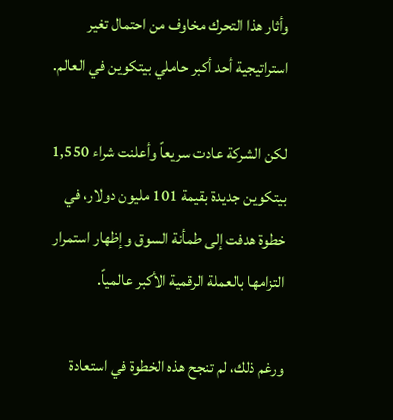وأثار هذا التحرك مخاوف من احتمال تغير استراتيجية أحد أكبر حاملي بيتكوين في العالم.

لكن الشركة عادت سريعاً وأعلنت شراء 1,550 بيتكوين جديدة بقيمة 101 مليون دولار، في خطوة هدفت إلى طمأنة السوق وإظهار استمرار التزامها بالعملة الرقمية الأكبر عالمياً.

ورغم ذلك، لم تنجح هذه الخطوة في استعادة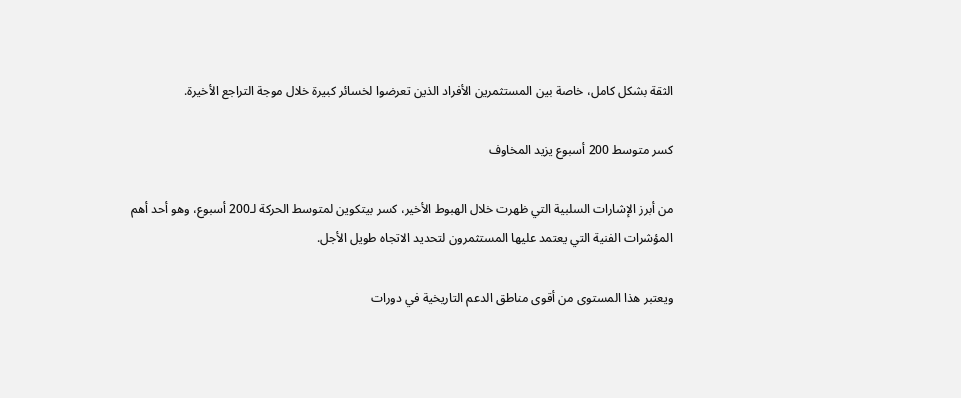الثقة بشكل كامل، خاصة بين المستثمرين الأفراد الذين تعرضوا لخسائر كبيرة خلال موجة التراجع الأخيرة.

كسر متوسط 200 أسبوع يزيد المخاوف

من أبرز الإشارات السلبية التي ظهرت خلال الهبوط الأخير، كسر بيتكوين لمتوسط الحركة لـ200 أسبوع، وهو أحد أهم المؤشرات الفنية التي يعتمد عليها المستثمرون لتحديد الاتجاه طويل الأجل.

ويعتبر هذا المستوى من أقوى مناطق الدعم التاريخية في دورات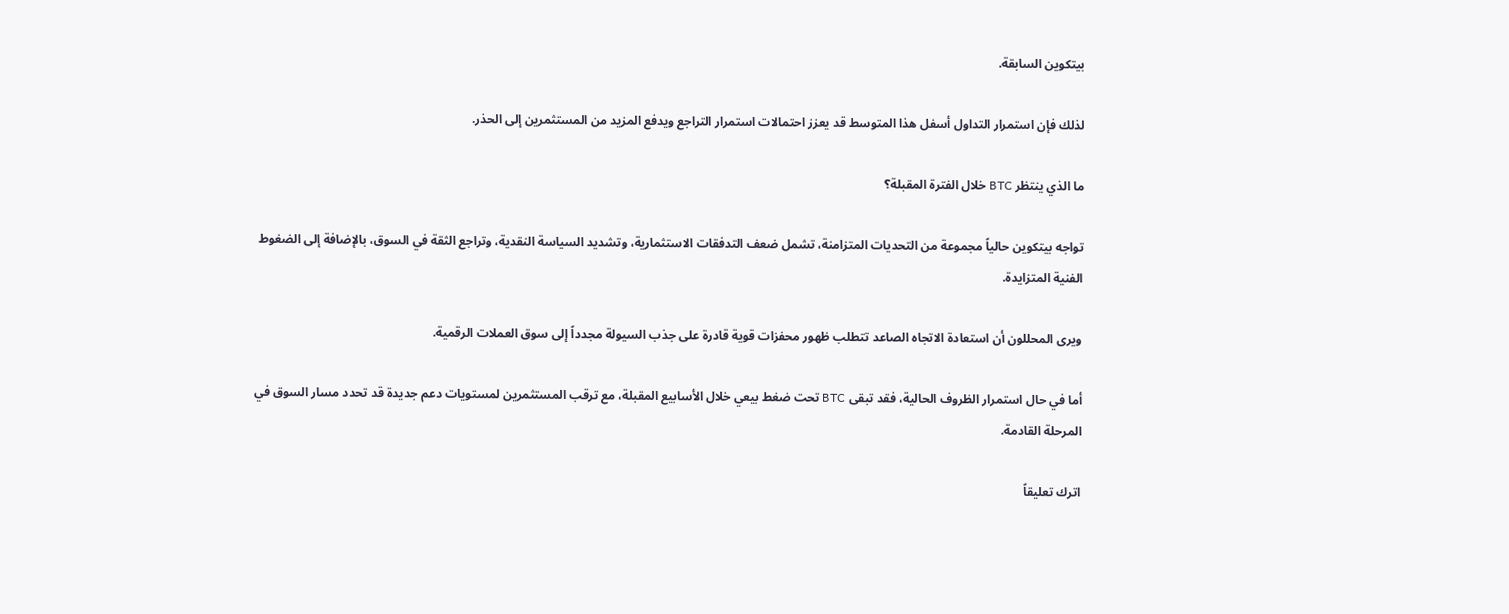بيتكوين السابقة.

لذلك فإن استمرار التداول أسفل هذا المتوسط قد يعزز احتمالات استمرار التراجع ويدفع المزيد من المستثمرين إلى الحذر.

ما الذي ينتظر BTC خلال الفترة المقبلة؟

تواجه بيتكوين حالياً مجموعة من التحديات المتزامنة، تشمل ضعف التدفقات الاستثمارية، وتشديد السياسة النقدية، وتراجع الثقة في السوق، بالإضافة إلى الضغوط الفنية المتزايدة.

ويرى المحللون أن استعادة الاتجاه الصاعد تتطلب ظهور محفزات قوية قادرة على جذب السيولة مجدداً إلى سوق العملات الرقمية.

أما في حال استمرار الظروف الحالية، فقد تبقى BTC تحت ضغط بيعي خلال الأسابيع المقبلة، مع ترقب المستثمرين لمستويات دعم جديدة قد تحدد مسار السوق في المرحلة القادمة.

اترك تعليقاً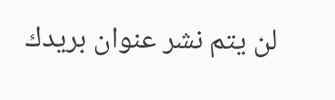لن يتم نشر عنوان بريدك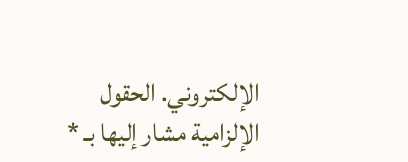الإلكتروني. الحقول الإلزامية مشار إليها بـ *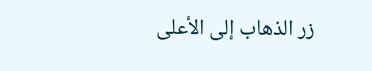زر الذهاب إلى الأعلى